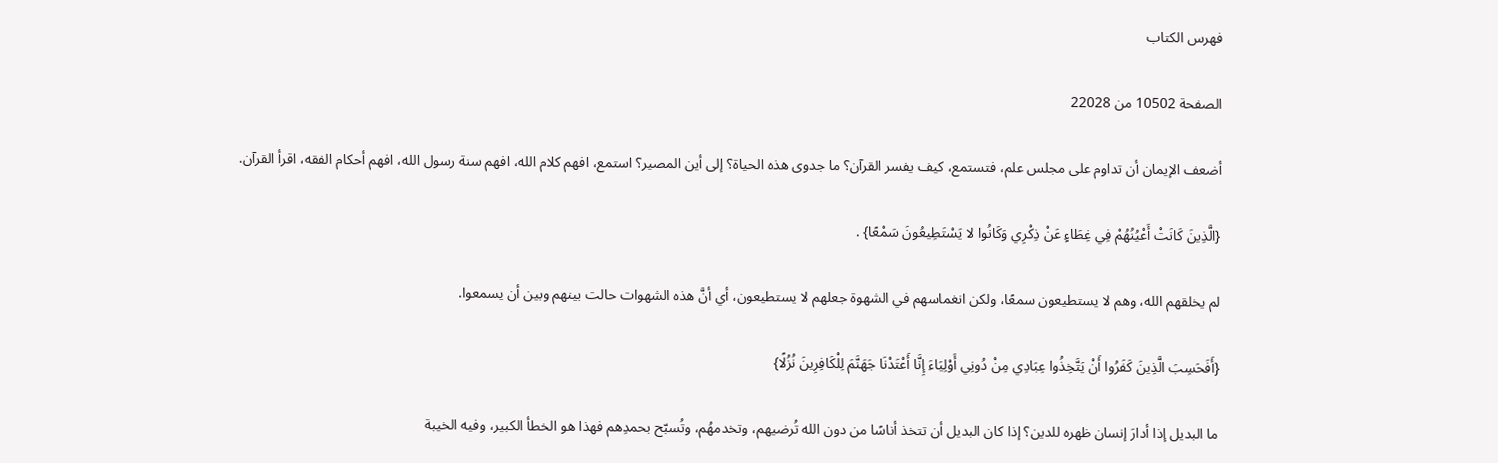فهرس الكتاب

الصفحة 10502 من 22028

أضعف الإيمان أن تداوم على مجلس علم، فتستمع، كيف يفسر القرآن؟ ما جدوى هذه الحياة؟ إلى أين المصير؟ استمع، افهم كلام الله، افهم سنة رسول الله، افهم أحكام الفقه، اقرأ القرآن.

{الَّذِينَ كَانَتْ أَعْيُنُهُمْ فِي غِطَاءٍ عَنْ ذِكْرِي وَكَانُوا لا يَسْتَطِيعُونَ سَمْعًا} .

لم يخلقهم الله، وهم لا يستطيعون سمعًا، ولكن انغماسهم في الشهوة جعلهم لا يستطيعون، أي أنَّ هذه الشهوات حالت بينهم وبين أن يسمعوا.

{أَفَحَسِبَ الَّذِينَ كَفَرُوا أَنْ يَتَّخِذُوا عِبَادِي مِنْ دُونِي أَوْلِيَاءَ إِنَّا أَعْتَدْنَا جَهَنَّمَ لِلْكَافِرِينَ نُزُلًا}

ما البديل إذا أدارَ إنسان ظهره للدين؟ إذا كان البديل أن تتخذ أناسًا من دون الله تُرضيهم، وتخدمهُم، وتُسبّح بحمدِهم فهذا هو الخطأ الكبير، وفيه الخيبة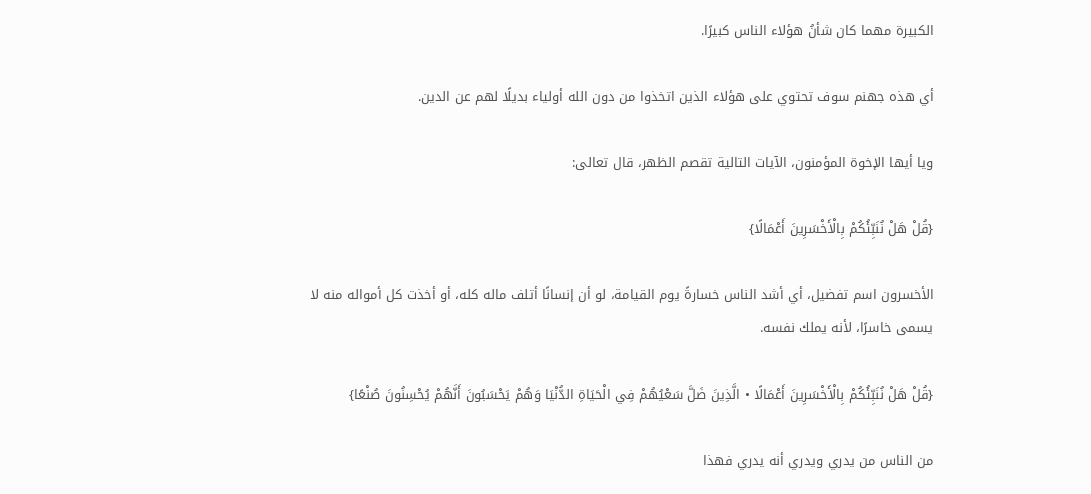الكبيرة مهما كان شأنُ هؤلاء الناس كبيرًا.

أي هذه جهنم سوف تحتوي على هؤلاء الذين اتخذوا من دون الله أولياء بديلًا لهم عن الدين.

ويا أيها الإخوة المؤمنون، الآيات التالية تقصم الظهر، قال تعالى:

{قُلْ هَلْ نُنَبِّئُكُمْ بِالْأَخْسَرِينَ أَعْمَالًا}

الأخسرون اسم تفضيل، أي أشد الناس خسارةً يوم القيامة، لو أن إنسانًا أتلف ماله كله، أو أخذت كل أمواله منه لا يسمى خاسرًا، لأنه يملك نفسه.

{قُلْ هَلْ نُنَبِّئُكُمْ بِالْأَخْسَرِينَ أَعْمَالًا • الَّذِينَ ضَلَّ سَعْيُهُمْ فِي الْحَيَاةِ الدُّنْيَا وَهُمْ يَحْسَبُونَ أَنَّهُمْ يُحْسِنُونَ صُنْعًا}

من الناس من يدري ويدري أنه يدري فهذا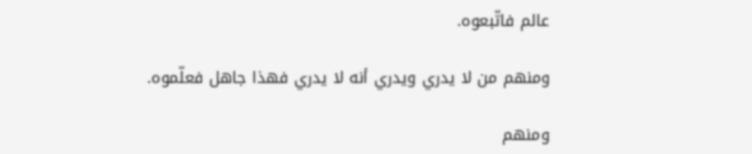عالم فاتّبعوه.

ومنهم من لا يدري ويدري أنه لا يدري فهذا جاهل فعلّموه.

ومنهم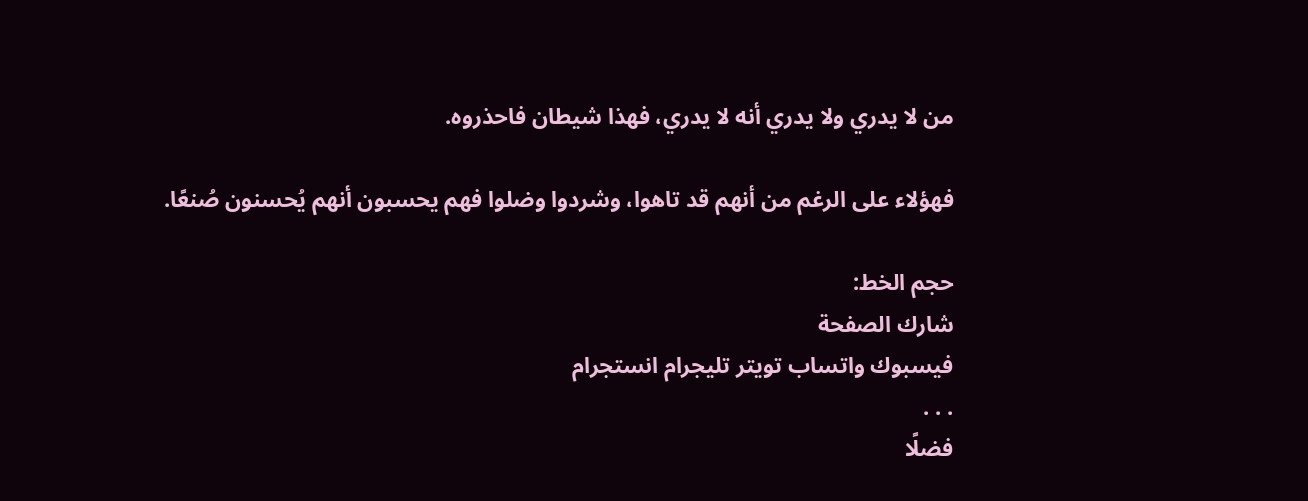من لا يدري ولا يدري أنه لا يدري، فهذا شيطان فاحذروه.

فهؤلاء على الرغم من أنهم قد تاهوا، وشردوا وضلوا فهم يحسبون أنهم يُحسنون صُنعًا.

حجم الخط:
شارك الصفحة
فيسبوك واتساب تويتر تليجرام انستجرام
. . .
فضلًا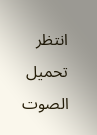انتظر تحميل الصوت